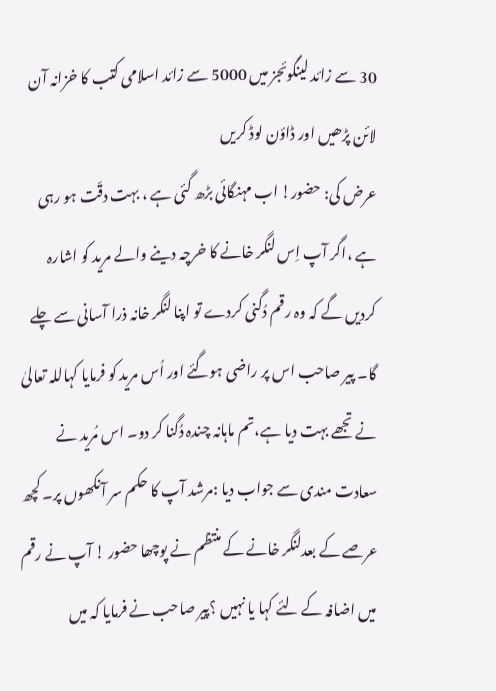30 سے زائد لینگوئجز میں 5000 سے زائد اسلامی کتب کا خزانہ آن لائن پڑھیں اور ڈاؤن لوڈ کریں
عرض کی: حضور! اب مہنگائی بڑھ گئی ہے ، بہت دقّت ہو رہی ہے ،اگر آپ اِس لنگر خانے کا خرچہ دینے والے مرید کو اشارہ کردیں گے کہ وہ رقم دُگنی کردے تو اپنا لنگر خانہ ذرا آسانی سے چلے گا۔ پیر صاحب اس پر راضی ہوگئے اور اُس مرید کو فرمایا کہاللہ تعالیٰ نے تجھے بہت دیا ہے،تم ماہانہ چندہ دُگنا کر دو۔ اس مُرید نے سعادت مندی سے جواب دیا :مرشد آپ کا حکم سر آنکھوں پر۔ کچھ عرصے کے بعدلنگر خانے کے منتظم نے پوچھا حضور ! آپ نے رقم میں اضافہ کے لئے کہا یا نہیں ؟پیر صاحب نے فرمایا کہ میں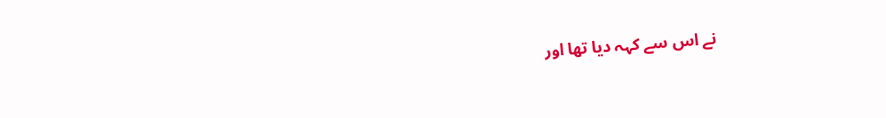نے اس سے کہہ دیا تھا اور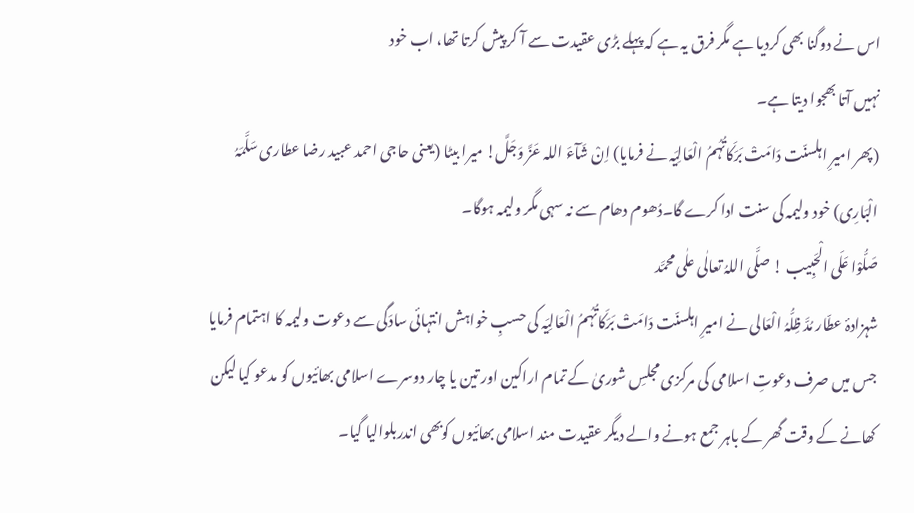اس نے دوگنا بھی کردیا ہے مگر فرق یہ ہے کہ پہلے بڑی عقیدت سے آ کر پیش کرتا تھا، اب خود
نہیں آتا بھجوا دیتا ہے۔
(پھر امیرِ اہلسنّت دَامَتْ بَرَکَاتُہُمُ الْعَالِیَہ نے فرمایا) اِنْ شَآءَ اللہ عَزَّ وَجَلَّ! میرا بیٹا (یعنی حاجی احمد عبید رضا عطاری سَلَّمَہُ الْبَارِی) خود ولیمہ کی سنت ادا کرے گا۔دُھوم دھام سے نہ سہی مگر ولیمہ ہوگا۔
صَلُّوْا عَلَی الْحَبِیب ! صلَّی اللہُ تعالٰی علٰی محمَّد
شہزادۂ عطّار مُدَّ ظِلُّہُ الْعَالی نے امیرِ اہلسنّت دَامَتْ بَرَکَاتُہُمُ الْعَالِیَہ کی حسبِ خواہش انتہائی سادَگی سے دعوت ولیمہ کا اہتمام فرمایا جس میں صرف دعوتِ اسلامی کی مرکزی مجلسِ شوریٰ کے تمام اراکین اور تین یا چار دوسرے اسلامی بھائیوں کو مدعو کیا لیکن کھانے کے وقت گھر کے باہر جمع ہونے والے دیگر عقیدت مند اسلامی بھائیوں کوبھی اندربلوالیا گیا۔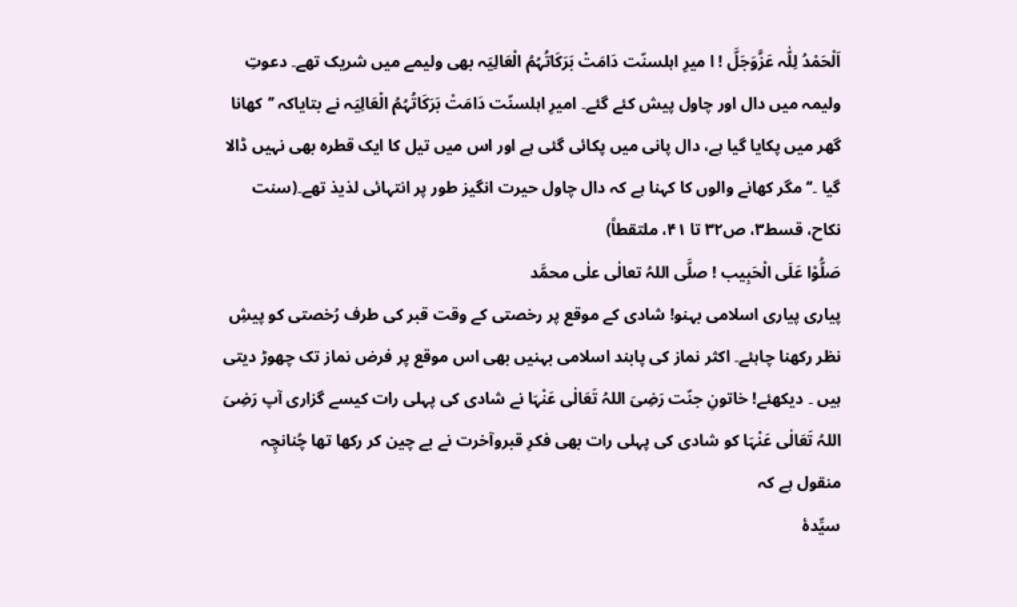اَلْحَمْدُ لِلّٰہ عَزَّوَجَلَّ ! ا میرِ اہلسنّت دَامَتْ بَرَکَاتُہُمُ الْعَالِیَہ بھی ولیمے میں شریک تھے۔ دعوتِ ولیمہ میں دال اور چاول پیش کئے گئے۔ امیرِ اہلسنّت دَامَتْ بَرَکَاتُہُمُ الْعَالِیَہ نے بتایاکہ ’’کھانا گھر میں پکایا گیا ہے، دال پانی میں پکائی گئی ہے اور اس میں تیل کا ایک قطرہ بھی نہیں ڈالا گیا ۔‘‘ مگر کھانے والوں کا کہنا ہے کہ دال چاول حیرت انگیز طور پر انتہائی لذیذ تھے۔(سنت نکاح، قسط۳، ص۳۲ تا ۴۱، ملتقطاً)
صَلُّوْا عَلَی الْحَبِیب ! صلَّی اللہُ تعالٰی علٰی محمَّد
پیاری پیاری اسلامی بہنو! شادی کے موقع پر رخصتی کے وقت قبر کی طرف رُخصتی کو پیشِ نظر رکھنا چاہئے۔ اکثر نماز کی پابند اسلامی بہنیں بھی اس موقع پر فرض نماز تک چھوڑ دیتی ہیں ۔ دیکھئے! خاتونِ جنّت رَضِیَ اللہُ تَعَالٰی عَنْہَا نے شادی کی پہلی رات کیسے گزاری آپ رَضِیَ اللہُ تَعَالٰی عَنْہَا کو شادی کی پہلی رات بھی فکرِ قبروآخرت نے بے چین کر رکھا تھا چُنانچِہ منقول ہے کہ
سیِّدۂ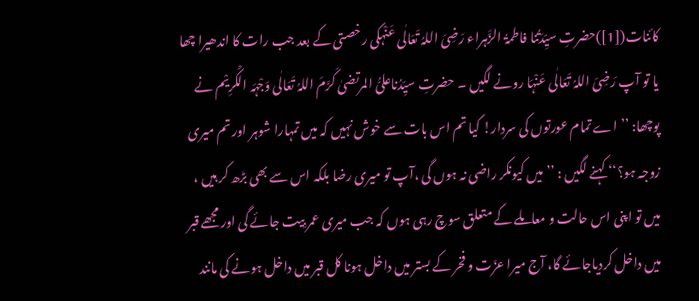کائنات([1])حضرتِ سیِّدَتُنا فاطمۃُ الزَّہراء رَضِیَ اللہُ تَعَالٰی عَنْہکی رخصتی کے بعد جب رات کا اندھیرا چھا یا تو آپ رَضِیَ اللہُ تَعَالٰی عَنْہَا رونے لگیں ۔ حضرتِ سیِّدُناعلیُّ المرتضیٰ کَرَّمَ اللہُ تَعَالٰی وَجْہَہ الْکَرِیْم نے پوچھا: ’’اے تمام عورتوں کی سردار! کیا تم اس بات سے خوش نہیں کہ میں تمہارا شوہر اور تم میری زوجہ ہو؟‘‘ کہنے لگیں : ’’میں کیونکر راضی نہ ہوں گی ،آپ تو میری رضا بلکہ اس سے بھی بڑھ کر ہیں ، میں تو اپنی اس حالت و معاملے کے متعلق سوچ رہی ہوں کہ جب میری عمر بِیت جائے گی اور مجھے قبر میں داخل کردیاجائے گا، آج میرا عزّت و فخر کے بستر میں داخل ہونا کل قبر میں داخل ہونے کی مانند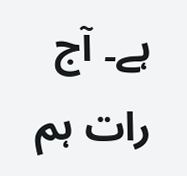ہے۔ آج رات ہم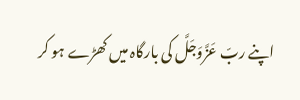اپنے ربّ عَزَّوَجَلَّ کی بارگاہ میں کھڑے ہو کر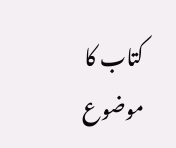کتاب کا موضوع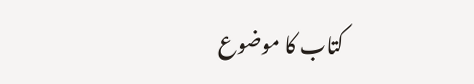کتاب کا موضوع